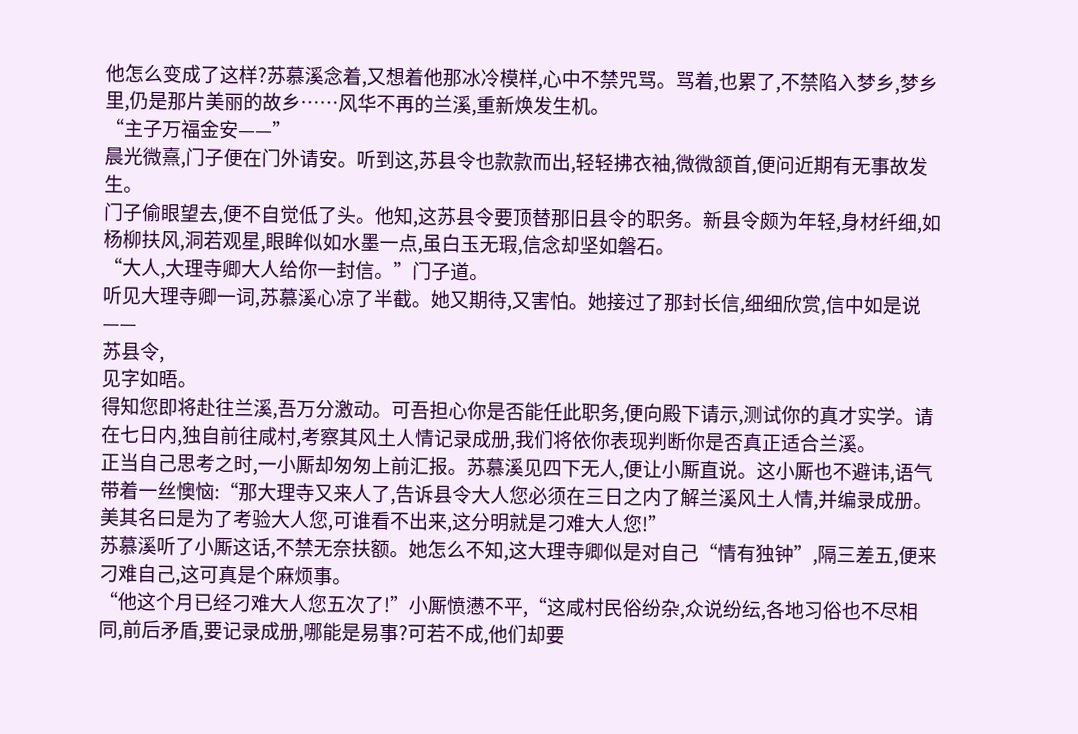他怎么变成了这样?苏慕溪念着,又想着他那冰冷模样,心中不禁咒骂。骂着,也累了,不禁陷入梦乡,梦乡里,仍是那片美丽的故乡……风华不再的兰溪,重新焕发生机。
“主子万福金安——”
晨光微熹,门子便在门外请安。听到这,苏县令也款款而出,轻轻拂衣袖,微微颔首,便问近期有无事故发生。
门子偷眼望去,便不自觉低了头。他知,这苏县令要顶替那旧县令的职务。新县令颇为年轻,身材纤细,如杨柳扶风,洞若观星,眼眸似如水墨一点,虽白玉无瑕,信念却坚如磐石。
“大人,大理寺卿大人给你一封信。”门子道。
听见大理寺卿一词,苏慕溪心凉了半截。她又期待,又害怕。她接过了那封长信,细细欣赏,信中如是说——
苏县令,
见字如晤。
得知您即将赴往兰溪,吾万分激动。可吾担心你是否能任此职务,便向殿下请示,测试你的真才实学。请在七日内,独自前往咸村,考察其风土人情记录成册,我们将依你表现判断你是否真正适合兰溪。
正当自己思考之时,一小厮却匆匆上前汇报。苏慕溪见四下无人,便让小厮直说。这小厮也不避讳,语气带着一丝懊恼:“那大理寺又来人了,告诉县令大人您必须在三日之内了解兰溪风土人情,并编录成册。美其名曰是为了考验大人您,可谁看不出来,这分明就是刁难大人您!”
苏慕溪听了小厮这话,不禁无奈扶额。她怎么不知,这大理寺卿似是对自己“情有独钟”,隔三差五,便来刁难自己,这可真是个麻烦事。
“他这个月已经刁难大人您五次了!”小厮愤懑不平,“这咸村民俗纷杂,众说纷纭,各地习俗也不尽相同,前后矛盾,要记录成册,哪能是易事?可若不成,他们却要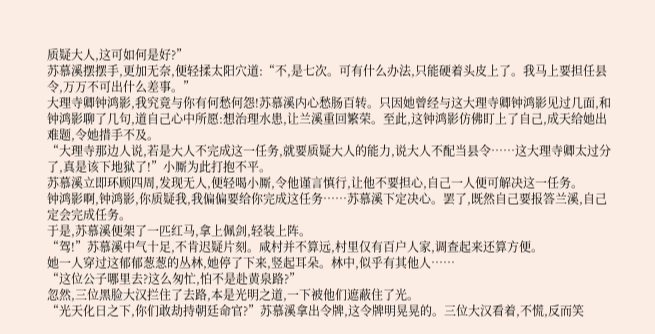质疑大人,这可如何是好?”
苏慕溪摆摆手,更加无奈,便轻揉太阳穴道:“不,是七次。可有什么办法,只能硬着头皮上了。我马上要担任县令,万万不可出什么差事。”
大理寺卿钟鸿影,我究竟与你有何愁何怨!苏慕溪内心愁肠百转。只因她曾经与这大理寺卿钟鸿影见过几面,和钟鸿影聊了几句,道自己心中所愿:想治理水患,让兰溪重回繁荣。至此,这钟鸿影仿佛盯上了自己,成天给她出难题,令她措手不及。
“大理寺那边人说,若是大人不完成这一任务,就要质疑大人的能力,说大人不配当县令……这大理寺卿太过分了,真是该下地狱了!”小厮为此打抱不平。
苏慕溪立即环顾四周,发现无人,便轻喝小厮,令他谨言慎行,让他不要担心,自己一人便可解决这一任务。
钟鸿影啊,钟鸿影,你质疑我,我偏偏要给你完成这任务……苏慕溪下定决心。罢了,既然自己要报答兰溪,自己定会完成任务。
于是,苏慕溪便架了一匹红马,拿上佩剑,轻装上阵。
“驾!”苏慕溪中气十足,不肯迟疑片刻。咸村并不算远,村里仅有百户人家,调查起来还算方便。
她一人穿过这郁郁葱葱的丛林,她停了下来,竖起耳朵。林中,似乎有其他人……
“这位公子哪里去?这么匆忙,怕不是赴黄泉路?”
忽然,三位黑脸大汉拦住了去路,本是光明之道,一下被他们遮蔽住了光。
“光天化日之下,你们敢劫持朝廷命官?”苏慕溪拿出令牌,这令牌明晃晃的。三位大汉看着,不慌,反而笑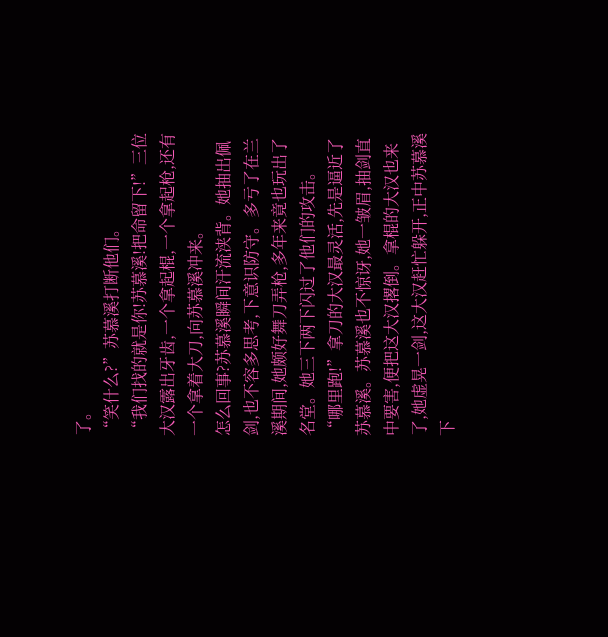了。
“笑什么?”苏慕溪打断他们。
“我们找的就是你!苏慕溪!把命留下!”三位大汉露出牙齿,一个拿起棍,一个拿起枪,还有一个拿着大刀,向苏慕溪冲来。
怎么回事?苏慕溪瞬间汗流浃背。她抽出佩剑,也不容多思考,下意识防守。多亏了在兰溪期间,她颇好舞刀弄枪,多年来竟也玩出了名堂。她三下两下闪过了他们的攻击。
“哪里跑!”拿刀的大汉最灵活,先是逼近了苏慕溪。苏慕溪也不惊讶,她一皱眉,抽剑直中要害,便把这大汉撂倒。拿棍的大汉也来了,她虚晃一剑,这大汉赶忙躲开,正中苏慕溪下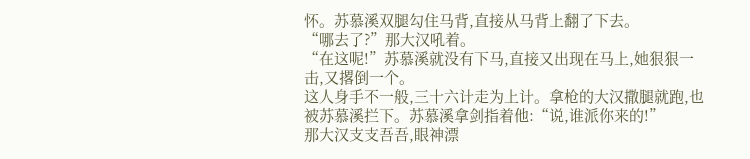怀。苏慕溪双腿勾住马背,直接从马背上翻了下去。
“哪去了?”那大汉吼着。
“在这呢!”苏慕溪就没有下马,直接又出现在马上,她狠狠一击,又撂倒一个。
这人身手不一般,三十六计走为上计。拿枪的大汉撒腿就跑,也被苏慕溪拦下。苏慕溪拿剑指着他:“说,谁派你来的!”
那大汉支支吾吾,眼神漂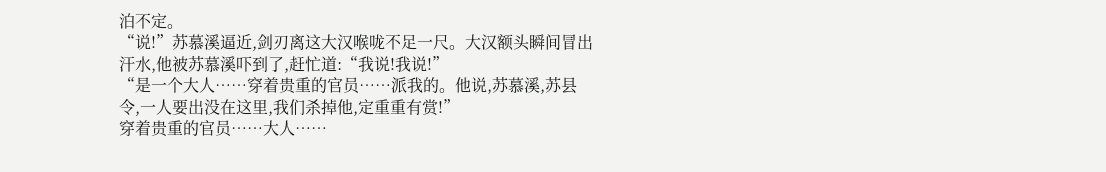泊不定。
“说!”苏慕溪逼近,剑刃离这大汉喉咙不足一尺。大汉额头瞬间冒出汗水,他被苏慕溪吓到了,赶忙道:“我说!我说!”
“是一个大人……穿着贵重的官员……派我的。他说,苏慕溪,苏县令,一人要出没在这里,我们杀掉他,定重重有赏!”
穿着贵重的官员……大人……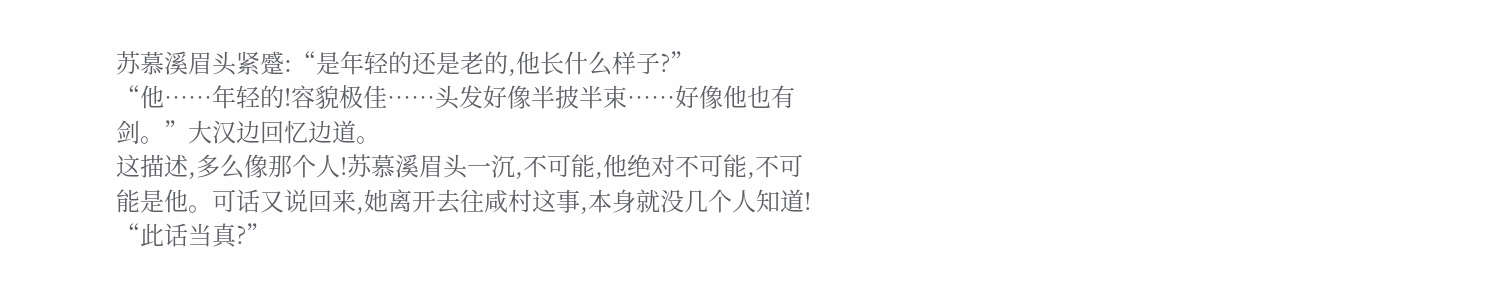苏慕溪眉头紧蹙:“是年轻的还是老的,他长什么样子?”
“他……年轻的!容貌极佳……头发好像半披半束……好像他也有剑。”大汉边回忆边道。
这描述,多么像那个人!苏慕溪眉头一沉,不可能,他绝对不可能,不可能是他。可话又说回来,她离开去往咸村这事,本身就没几个人知道!
“此话当真?”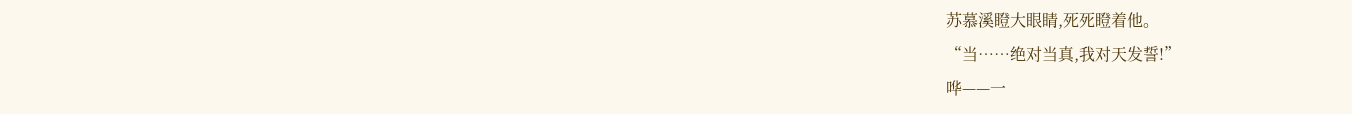苏慕溪瞪大眼睛,死死瞪着他。
“当……绝对当真,我对天发誓!”
哗——一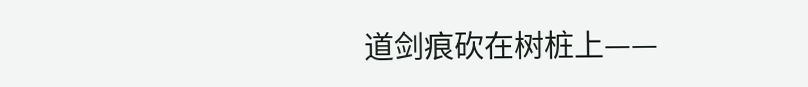道剑痕砍在树桩上——